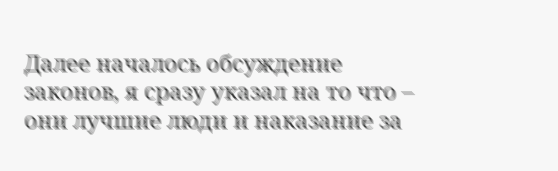Далее началось обсуждение законов, я сразу указал на то что – они лучшие люди и наказание за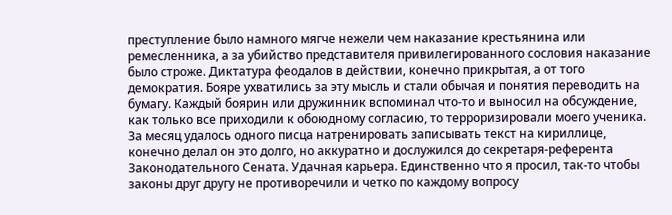преступление было намного мягче нежели чем наказание крестьянина или ремесленника, а за убийство представителя привилегированного сословия наказание было строже. Диктатура феодалов в действии, конечно прикрытая, а от того демократия. Бояре ухватились за эту мысль и стали обычая и понятия переводить на бумагу. Каждый боярин или дружинник вспоминал что-то и выносил на обсуждение, как только все приходили к обоюдному согласию, то терроризировали моего ученика. За месяц удалось одного писца натренировать записывать текст на кириллице, конечно делал он это долго, но аккуратно и дослужился до секретаря-референта Законодательного Сената. Удачная карьера. Единственно что я просил, так-то чтобы законы друг другу не противоречили и четко по каждому вопросу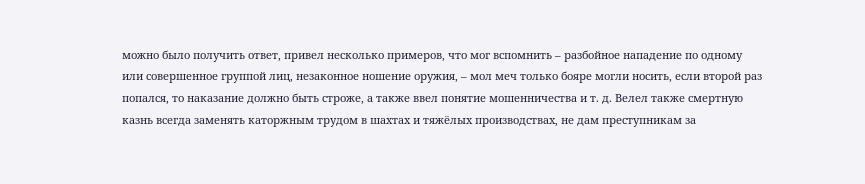можно было получить ответ, привел несколько примеров, что мог вспомнить – разбойное нападение по одному или совершенное группой лиц, незаконное ношение оружия, – мол меч только бояре могли носить, если второй раз попался, то наказание должно быть строже, а также ввел понятие мошенничества и т. д. Велел также смертную казнь всегда заменять каторжным трудом в шахтах и тяжёлых производствах, не дам преступникам за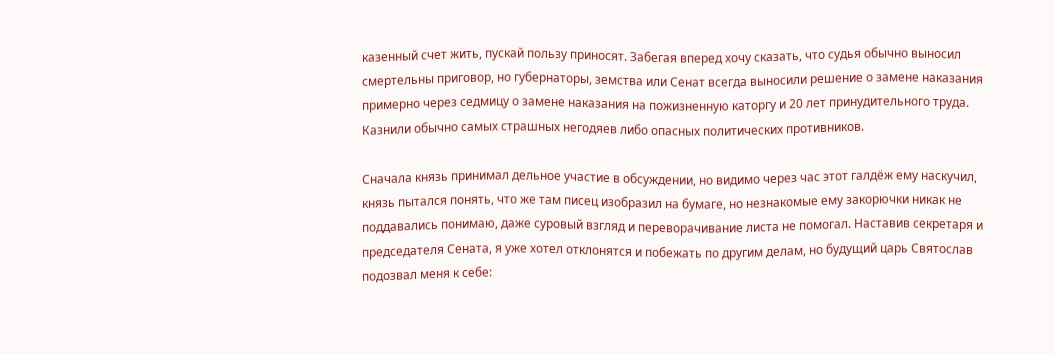казенный счет жить, пускай пользу приносят. Забегая вперед хочу сказать, что судья обычно выносил смертельны приговор, но губернаторы, земства или Сенат всегда выносили решение о замене наказания примерно через седмицу о замене наказания на пожизненную каторгу и 20 лет принудительного труда. Казнили обычно самых страшных негодяев либо опасных политических противников.

Сначала князь принимал дельное участие в обсуждении, но видимо через час этот галдёж ему наскучил, князь пытался понять, что же там писец изобразил на бумаге, но незнакомые ему закорючки никак не поддавались понимаю, даже суровый взгляд и переворачивание листа не помогал. Наставив секретаря и председателя Сената, я уже хотел отклонятся и побежать по другим делам, но будущий царь Святослав подозвал меня к себе: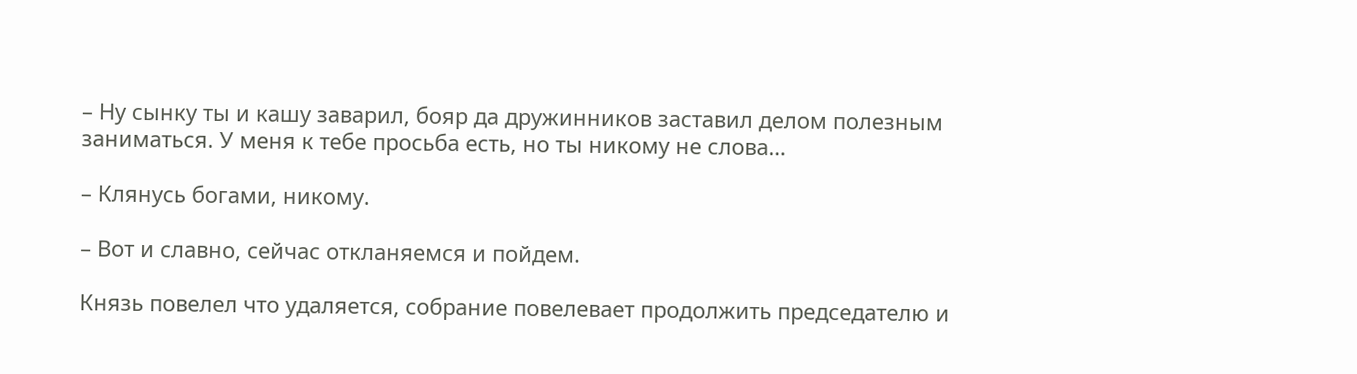– Ну сынку ты и кашу заварил, бояр да дружинников заставил делом полезным заниматься. У меня к тебе просьба есть, но ты никому не слова…

– Клянусь богами, никому.

– Вот и славно, сейчас откланяемся и пойдем.

Князь повелел что удаляется, собрание повелевает продолжить председателю и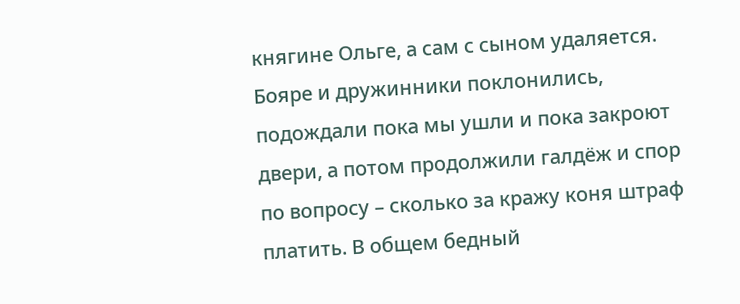княгине Ольге, а сам с сыном удаляется. Бояре и дружинники поклонились, подождали пока мы ушли и пока закроют двери, а потом продолжили галдёж и спор по вопросу – сколько за кражу коня штраф платить. В общем бедный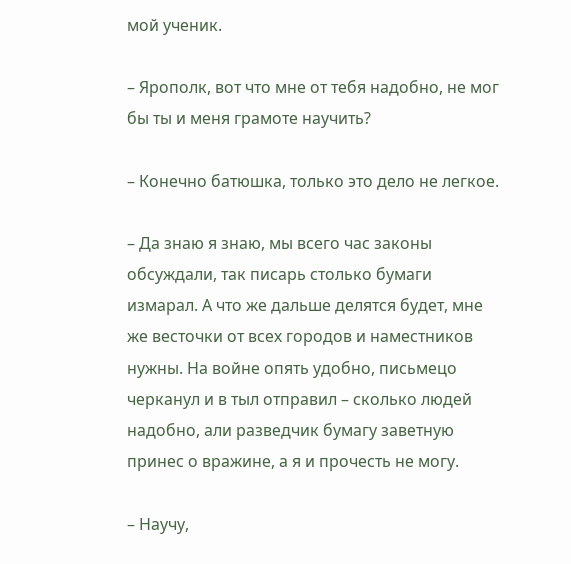мой ученик.

– Ярополк, вот что мне от тебя надобно, не мог бы ты и меня грамоте научить?

– Конечно батюшка, только это дело не легкое.

– Да знаю я знаю, мы всего час законы обсуждали, так писарь столько бумаги измарал. А что же дальше делятся будет, мне же весточки от всех городов и наместников нужны. На войне опять удобно, письмецо черканул и в тыл отправил – сколько людей надобно, али разведчик бумагу заветную принес о вражине, а я и прочесть не могу.

– Научу,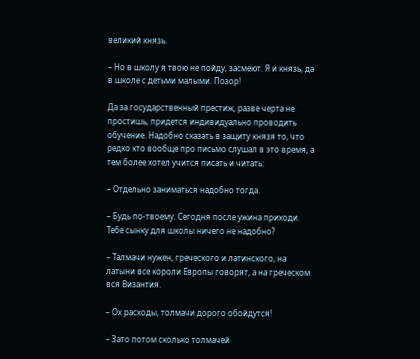великий князь.

– Но в школу я твою не пойду, засмеют. Я и князь, да в школе с детьми малыми. Позор!

Да за государственный престиж, разве черта не простишь, придется индивидуально проводить обучение. Надобно сказать в защиту князя то, что редко кто вообще про письмо слушал в это время, а тем более хотел учится писать и читать:

– Отдельно заниматься надобно тогда.

– Будь по-твоему. Сегодня после ужина приходи. Тебе сынку для школы ничего не надобно?

– Талмачи нужен, греческого и латинского, на латыни все короли Европы говорят, а на греческом вся Византия.

– Ох расходы, толмачи дорого обойдутся!

– Зато потом сколько толмачей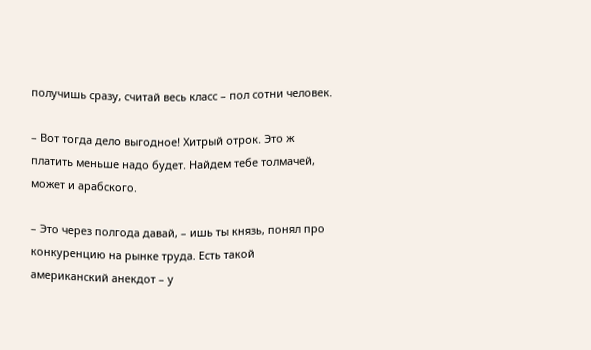получишь сразу, считай весь класс – пол сотни человек.

– Вот тогда дело выгодное! Хитрый отрок. Это ж платить меньше надо будет. Найдем тебе толмачей, может и арабского.

– Это через полгода давай, – ишь ты князь, понял про конкуренцию на рынке труда. Есть такой американский анекдот – у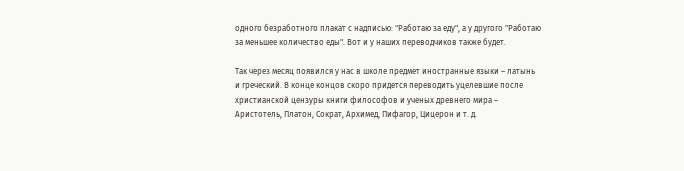одного безработного плакат с надписью: "Работаю за еду", а у другого "Работаю за меньшее количество еды". Вот и у наших переводчиков также будет.

Так через месяц появился у нас в школе предмет иностранные языки – латынь и греческий. В конце концов скоро придется переводить уцелевшие после христианской цензуры книги философов и ученых древнего мира – Аристотель, Платон, Сократ, Архимед, Пифагор, Цицерон и т. д.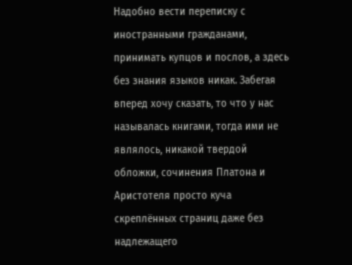Надобно вести переписку с иностранными гражданами, принимать купцов и послов, а здесь без знания языков никак. Забегая вперед хочу сказать, то что у нас называлась книгами, тогда ими не являлось, никакой твердой обложки, сочинения Платона и Аристотеля просто куча скреплённых страниц даже без надлежащего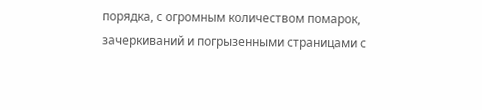порядка, с огромным количеством помарок, зачеркиваний и погрызенными страницами с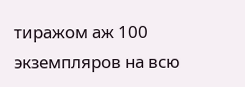тиражом аж 100 экземпляров на всю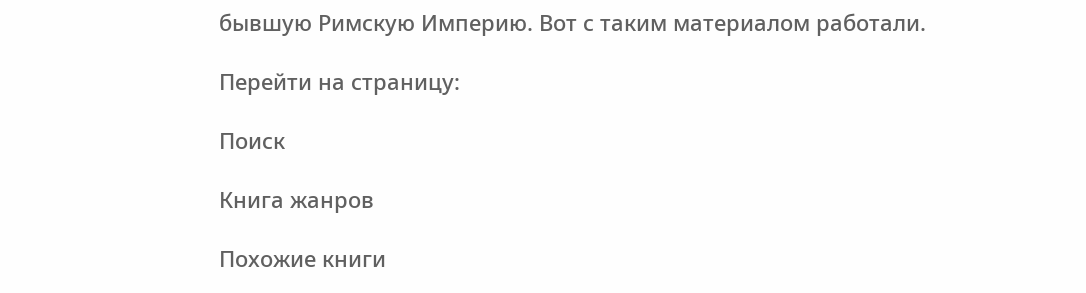бывшую Римскую Империю. Вот с таким материалом работали.

Перейти на страницу:

Поиск

Книга жанров

Похожие книги